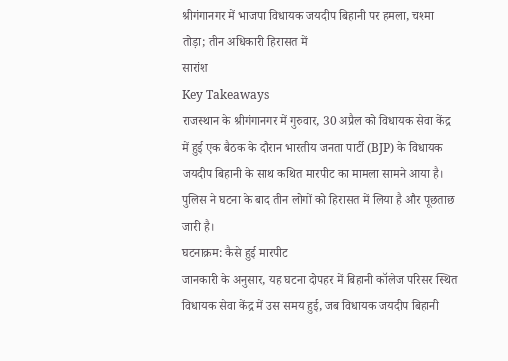श्रीगंगानगर में भाजपा विधायक जयदीप बिहानी पर हमला, चश्मा तोड़ा; तीन अधिकारी हिरासत में
सारांश
Key Takeaways
राजस्थान के श्रीगंगानगर में गुरुवार, 30 अप्रैल को विधायक सेवा केंद्र में हुई एक बैठक के दौरान भारतीय जनता पार्टी (BJP) के विधायक जयदीप बिहानी के साथ कथित मारपीट का मामला सामने आया है। पुलिस ने घटना के बाद तीन लोगों को हिरासत में लिया है और पूछताछ जारी है।
घटनाक्रम: कैसे हुई मारपीट
जानकारी के अनुसार, यह घटना दोपहर में बिहानी कॉलेज परिसर स्थित विधायक सेवा केंद्र में उस समय हुई, जब विधायक जयदीप बिहानी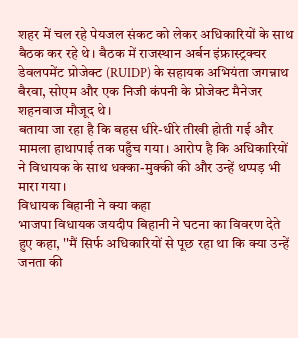शहर में चल रहे पेयजल संकट को लेकर अधिकारियों के साथ बैठक कर रहे थे। बैठक में राजस्थान अर्बन इंफ्रास्ट्रक्चर डेवलपमेंट प्रोजेक्ट (RUIDP) के सहायक अभियंता जगन्नाथ बैरवा, सोएम और एक निजी कंपनी के प्रोजेक्ट मैनेजर शहनवाज मौजूद थे।
बताया जा रहा है कि बहस धीरे-धीरे तीखी होती गई और मामला हाथापाई तक पहुँच गया। आरोप है कि अधिकारियों ने विधायक के साथ धक्का-मुक्की की और उन्हें थप्पड़ भी मारा गया।
विधायक बिहानी ने क्या कहा
भाजपा विधायक जयदीप बिहानी ने घटना का विवरण देते हुए कहा, ''मैं सिर्फ अधिकारियों से पूछ रहा था कि क्या उन्हें जनता की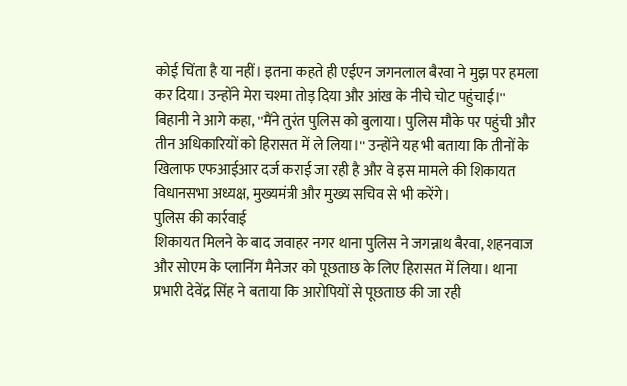कोई चिंता है या नहीं। इतना कहते ही एईएन जगनलाल बैरवा ने मुझ पर हमला कर दिया। उन्होंने मेरा चश्मा तोड़ दिया और आंख के नीचे चोट पहुंचाई।''
बिहानी ने आगे कहा, ''मैंने तुरंत पुलिस को बुलाया। पुलिस मौके पर पहुंची और तीन अधिकारियों को हिरासत में ले लिया।'' उन्होंने यह भी बताया कि तीनों के खिलाफ एफआईआर दर्ज कराई जा रही है और वे इस मामले की शिकायत विधानसभा अध्यक्ष, मुख्यमंत्री और मुख्य सचिव से भी करेंगे।
पुलिस की कार्रवाई
शिकायत मिलने के बाद जवाहर नगर थाना पुलिस ने जगन्नाथ बैरवा, शहनवाज और सोएम के प्लानिंग मैनेजर को पूछताछ के लिए हिरासत में लिया। थाना प्रभारी देवेंद्र सिंह ने बताया कि आरोपियों से पूछताछ की जा रही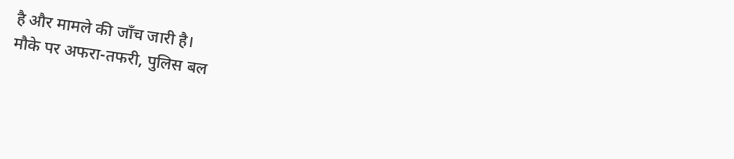है और मामले की जाँच जारी है।
मौके पर अफरा-तफरी, पुलिस बल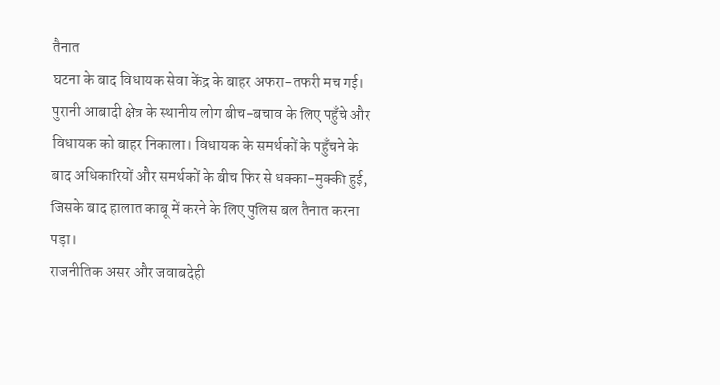तैनात
घटना के बाद विधायक सेवा केंद्र के बाहर अफरा-तफरी मच गई। पुरानी आबादी क्षेत्र के स्थानीय लोग बीच-बचाव के लिए पहुँचे और विधायक को बाहर निकाला। विधायक के समर्थकों के पहुँचने के बाद अधिकारियों और समर्थकों के बीच फिर से धक्का-मुक्की हुई, जिसके बाद हालात काबू में करने के लिए पुलिस बल तैनात करना पड़ा।
राजनीतिक असर और जवाबदेही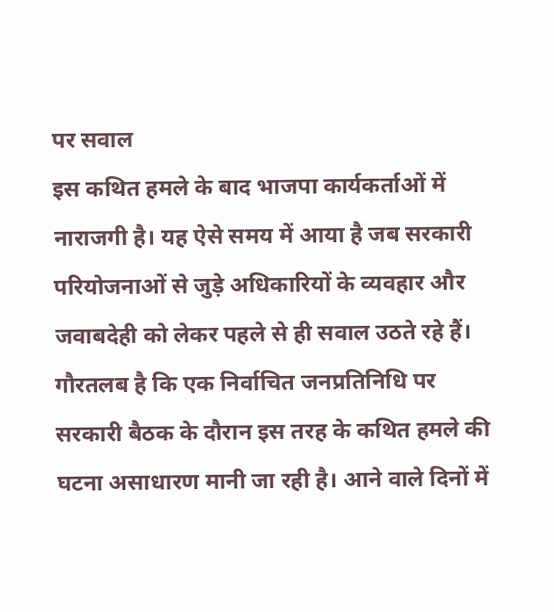पर सवाल
इस कथित हमले के बाद भाजपा कार्यकर्ताओं में नाराजगी है। यह ऐसे समय में आया है जब सरकारी परियोजनाओं से जुड़े अधिकारियों के व्यवहार और जवाबदेही को लेकर पहले से ही सवाल उठते रहे हैं। गौरतलब है कि एक निर्वाचित जनप्रतिनिधि पर सरकारी बैठक के दौरान इस तरह के कथित हमले की घटना असाधारण मानी जा रही है। आने वाले दिनों में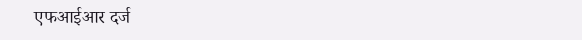एफआईआर दर्ज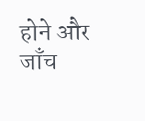होने और जाँच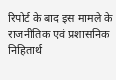रिपोर्ट के बाद इस मामले के राजनीतिक एवं प्रशासनिक निहितार्थ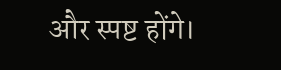और स्पष्ट होंगे।